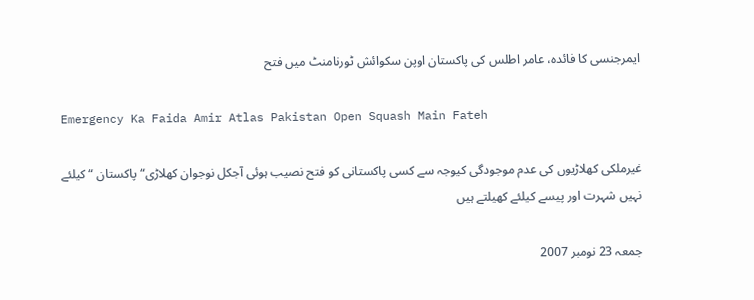ایمرجنسی کا فائدہ، عامر اطلس کی پاکستان اوپن سکوائش ٹورنامنٹ میں فتح

Emergency Ka Faida Amir Atlas Pakistan Open Squash Main Fateh

غیرملکی کھلاڑیوں کی عدم موجودگی کیوجہ سے کسی پاکستانی کو فتح نصیب ہوئی آجکل نوجوان کھلاڑی“ پاکستان “کیلئے نہیں شہرت اور پیسے کیلئے کھیلتے ہیں

جمعہ 23 نومبر 2007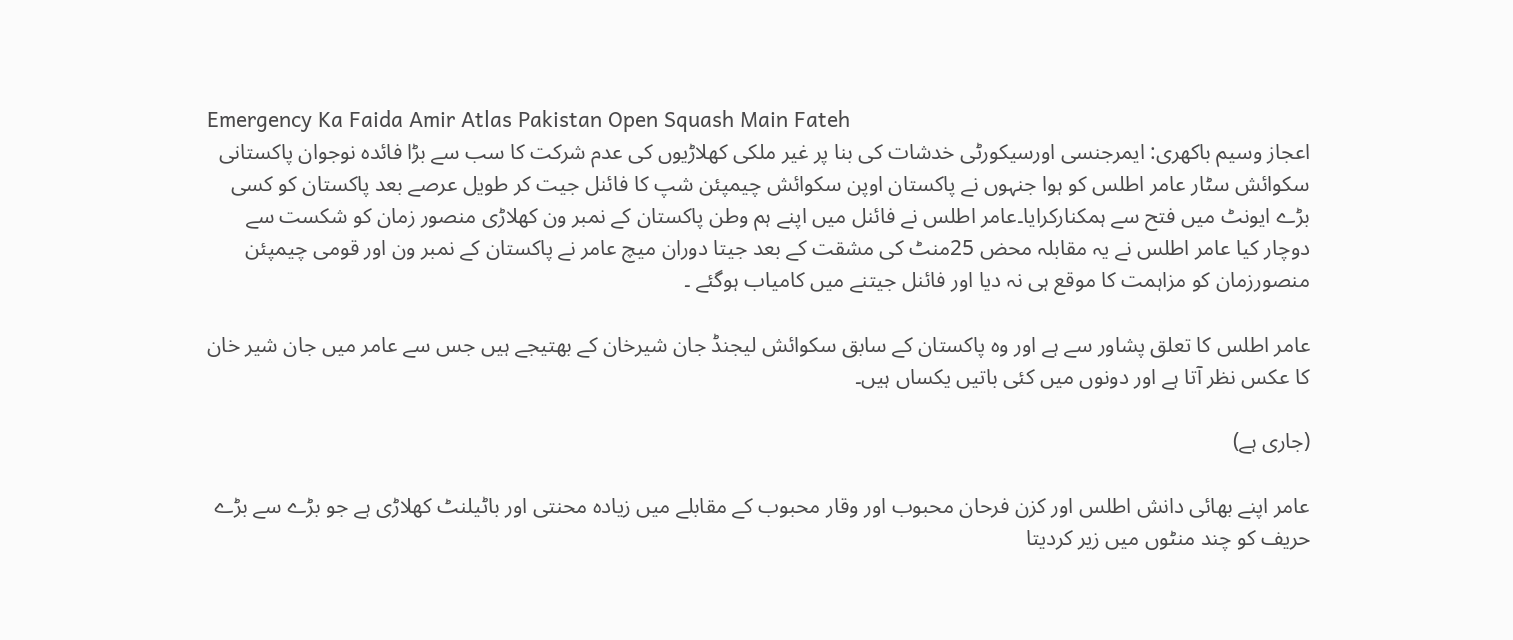Emergency Ka Faida Amir Atlas Pakistan Open Squash Main Fateh
اعجاز وسیم باکھری: ایمرجنسی اورسیکورٹی خدشات کی بنا پر غیر ملکی کھلاڑیوں کی عدم شرکت کا سب سے بڑا فائدہ نوجوان پاکستانی سکوائش سٹار عامر اطلس کو ہوا جنہوں نے پاکستان اوپن سکوائش چیمپئن شپ کا فائنل جیت کر طویل عرصے بعد پاکستان کو کسی بڑے ایونٹ میں فتح سے ہمکنارکرایا۔عامر اطلس نے فائنل میں اپنے ہم وطن پاکستان کے نمبر ون کھلاڑی منصور زمان کو شکست سے دوچار کیا عامر اطلس نے یہ مقابلہ محض 25منٹ کی مشقت کے بعد جیتا دوران میچ عامر نے پاکستان کے نمبر ون اور قومی چیمپئن منصورزمان کو مزاہمت کا موقع ہی نہ دیا اور فائنل جیتنے میں کامیاب ہوگئے ۔

عامر اطلس کا تعلق پشاور سے ہے اور وہ پاکستان کے سابق سکوائش لیجنڈ جان شیرخان کے بھتیجے ہیں جس سے عامر میں جان شیر خان کا عکس نظر آتا ہے اور دونوں میں کئی باتیں یکساں ہیں۔

(جاری ہے)

عامر اپنے بھائی دانش اطلس اور کزن فرحان محبوب اور وقار محبوب کے مقابلے میں زیادہ محنتی اور باٹیلنٹ کھلاڑی ہے جو بڑے سے بڑے حریف کو چند منٹوں میں زیر کردیتا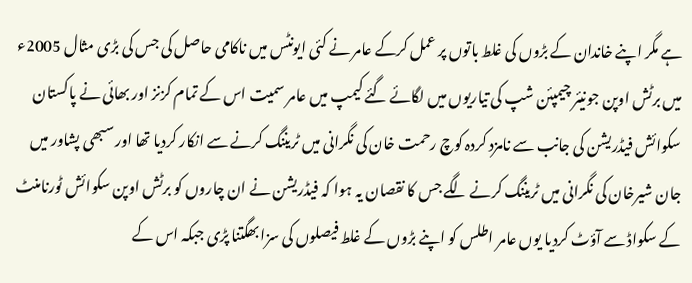ہے مگر اپنے خاندان کے بڑوں کی غلط باتوں پر عمل کرکے عامر نے کئی ایونٹس میں ناکامی حاصل کی جس کی بڑی مثال 2005ء میں برٹش اوپن جونیئر چیمپئن شپ کی تیاریوں میں لگائے گئے کیمپ میں عامر سمیت اس کے تمام کزنز اور بھائی نے پاکستان سکوائش فیڈریشن کی جانب سے نامزد کردہ کوچ رحمت خان کی نگرانی میں ٹریننگ کرنے سے انکار کردیا تھا اور سبھی پشاور میں جان شیرخان کی نگرانی میں ٹریننگ کرنے لگے جس کا نقصان یہ ہوا کہ فیڈریشن نے ان چاروں کو برٹش اوپن سکوائش ٹورنامنٹ کے سکواڈ سے آؤٹ کردیا یوں عامر اطلس کو اپنے بڑوں کے غلط فیصلوں کی سزا بھگتنا پڑی جبکہ اس کے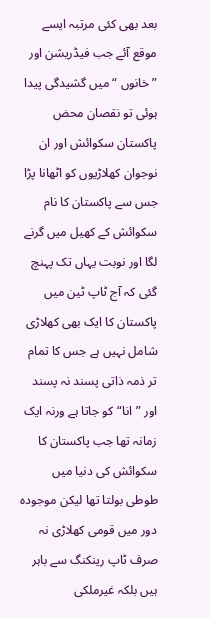بعد بھی کئی مرتبہ ایسے موقع آئے جب فیڈریشن اور ”خانوں “میں گشیدگی پیدا ہوئی تو نقصان محض پاکستان سکوائش اور ان نوجوان کھلاڑیوں کو اٹھانا پڑا جس سے پاکستان کا نام سکوائش کے کھیل میں گرنے لگا اور نوبت یہاں تک پہنچ گئی کہ آج ٹاپ ٹین میں پاکستان کا ایک بھی کھلاڑی شامل نہیں ہے جس کا تمام تر ذمہ ذاتی پسند نہ پسند اور ”انا“کو جاتا ہے ورنہ ایک زمانہ تھا جب پاکستان کا سکوائش کی دنیا میں طوطی بولتا تھا لیکن موجودہ دور میں قومی کھلاڑی نہ صرف ٹاپ رینکنگ سے باہر ہیں بلکہ غیرملکی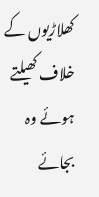کھلاڑیوں کے خلاف کھیلتے ہوئے وہ بجائے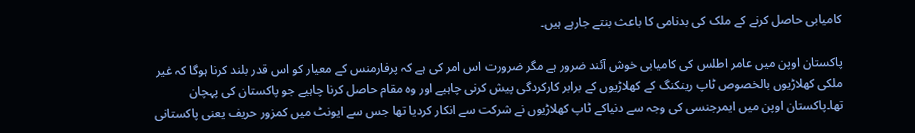کامیابی حاصل کرنے کے ملک کی بدنامی کا باعث بنتے جارہے ہیں۔

پاکستان اوپن میں عامر اطلس کی کامیابی خوش آئند ضرور ہے مگر ضرورت اس امر کی ہے کہ پرفارمنس کے معیار کو اس قدر بلند کرنا ہوگا کہ غیر ملکی کھلاڑیوں بالخصوص ٹاپ رینکنگ کے کھلاڑیوں کے برابر کارکردگی پیش کرنی چاہیے اور وہ مقام حاصل کرنا چاہیے جو پاکستان کی پہچان تھا۔پاکستان اوپن میں ایمرجنسی کی وجہ سے دنیاکے ٹاپ کھلاڑیوں نے شرکت سے انکار کردیا تھا جس سے ایونٹ میں کمزور حریف یعنی پاکستانی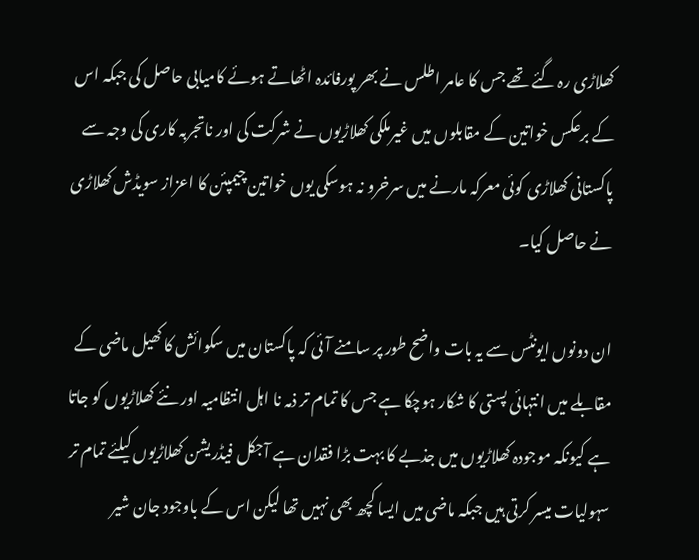کھلاڑی رہ گئے تھے جس کا عامر اطلس نے بھر پورفائدہ اٹھاتے ہوئے کامیابی حاصل کی جبکہ اس کے برعکس خواتین کے مقابلوں میں غیرملکی کھلاڑیوں نے شرکت کی اور ناتجربہ کاری کی وجہ سے پاکستانی کھلاڑی کوئی معرکہ مارنے میں سرخرو نہ ہوسکی یوں خواتین چیمپئن کا اعزاز سویڈش کھلاڑی نے حاصل کیا۔

ان دونوں ایونٹس سے یہ بات واضح طور پر سامنے آئی کہ پاکستان میں سکوائش کا کھیل ماضی کے مقابلے میں انتہائی پستی کا شکار ہوچکا ہے جس کا تمام تر ذمہ نا اہل انتظامیہ اور نئے کھلاڑیوں کو جاتا ہے کیونکہ موجودہ کھلاڑیوں میں جذبے کا بہت بڑا فقدان ہے آجکل فیڈریشن کھلاڑیوں کیلئے تمام تر سہولیات میسر کرتی ہیں جبکہ ماضی میں ایسا کچھ بھی نہیں تھا لیکن اس کے باوجود جان شیر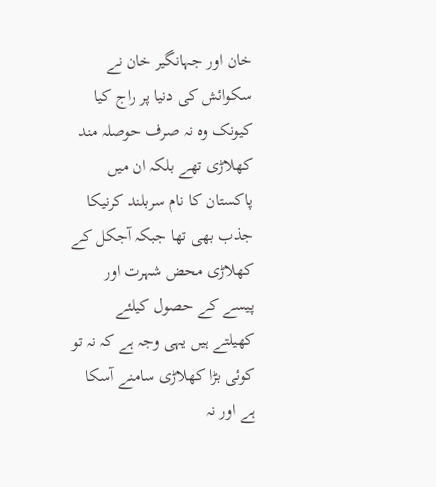خان اور جہانگیر خان نے سکوائش کی دنیا پر راج کیا کیونک وہ نہ صرف حوصلہ مند کھلاڑی تھے بلکہ ان میں پاکستان کا نام سربلند کرنیکا جذب بھی تھا جبکہ آجکل کے کھلاڑی محض شہرت اور پیسے کے حصول کیلئے کھیلتے ہیں یہی وجہ ہے کہ نہ تو کوئی بڑا کھلاڑی سامنے آسکا ہے اور نہ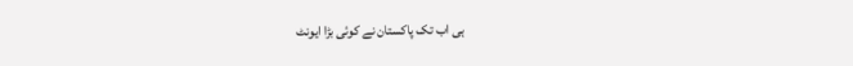ہی اب تک پاکستان نے کوئی بڑا ایونٹ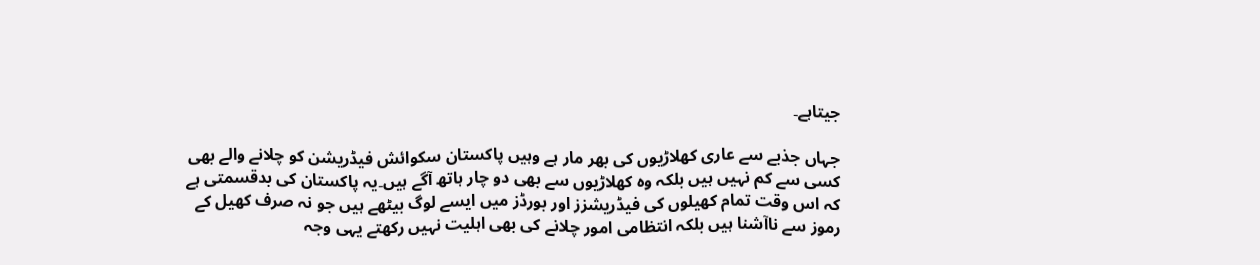جیتاہے۔

جہاں جذبے سے عاری کھلاڑیوں کی بھر مار ہے وہیں پاکستان سکوائش فیڈریشن کو چلانے والے بھی کسی سے کم نہیں ہیں بلکہ وہ کھلاڑیوں سے بھی دو چار ہاتھ آگے ہیں۔یہ پاکستان کی بدقسمتی ہے کہ اس وقت تمام کھیلوں کی فیڈریشزز اور بورڈز میں ایسے لوگ بیٹھے ہیں جو نہ صرف کھیل کے رموز سے ناآشنا ہیں بلکہ انتظامی امور چلانے کی بھی اہلیت نہیں رکھتے یہی وجہ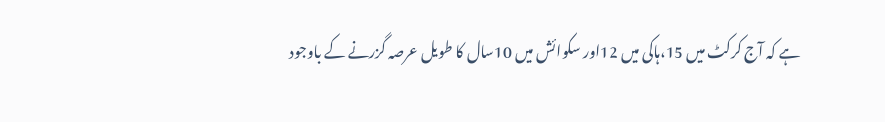ہے کہ آج کرکٹ میں 15،ہاکی میں 12اور سکوائش میں 10سال کا طویل عرصہ گزرنے کے باوجود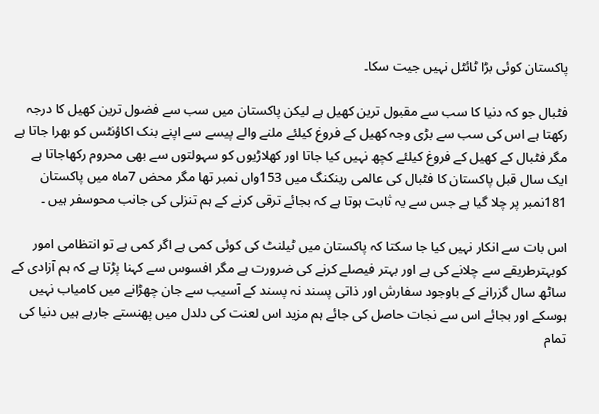پاکستان کوئی بڑا ٹائٹل نہیں جیت سکا۔

فٹبال جو کہ دنیا کا سب سے مقبول ترین کھیل ہے لیکن پاکستان میں سب سے فضول ترین کھیل کا درجہ رکھتا ہے اس کی سب سے بڑی وجہ کھیل کے فروغ کیلئے ملنے والے پیسے سے اپنے بنک اکاؤنٹس کو بھرا جاتا ہے مگر فٹبال کے کھیل کے فروغ کیلئے کچھ نہیں کیا جاتا اور کھلاڑیوں کو سہولتوں سے بھی محروم رکھاجاتا ہے ایک سال قبل پاکستان کا فٹبال کی عالمی رینکنگ میں 153واں نمبر تھا مگر محض 7ماہ میں پاکستان 181نمبر پر چلا گیا ہے جس سے یہ ثابت ہوتا ہے کہ بجائے ترقی کرنے کے ہم تنزلی کی جانب محوسفر ہیں ۔

اس بات سے انکار نہیں کیا جا سکتا کہ پاکستان میں ٹیلنٹ کی کوئی کمی ہے اگر کمی ہے تو انتظامی امور کوبہترطریقے سے چلانے کی ہے اور بہتر فیصلے کرنے کی ضرورت ہے مگر افسوس سے کہنا پڑتا ہے کہ ہم آزادی کے ساٹھ سال گزرانے کے باوجود سفارش اور ذاتی پسند نہ پسند کے آسیب سے جان چھڑانے میں کامیاب نہیں ہوسکے اور بجائے اس سے نجات حاصل کی جائے ہم مزید اس لعنت کی دلدل میں پھنستے جارہے ہیں دنیا کی تمام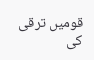قومیں ترقی کی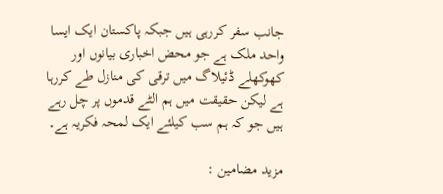جانب سفر کررہی ہیں جبکہ پاکستان ایک ایسا واحد ملک ہے جو محض اخباری بیانوں اور کھوکھلے ڈئیلاگ میں ترقی کی منازل طے کررہا ہے لیکن حقیقت میں ہم الٹے قدموں پر چل رہے ہیں جو کہ ہم سب کیلئے ایک لمحہ فکریہ ہے۔

مزید مضامین :